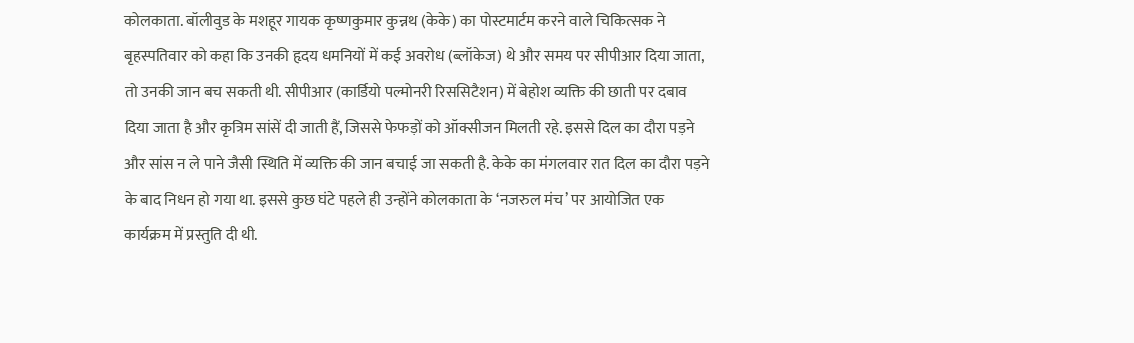कोलकाता. बॉलीवुड के मशहूर गायक कृष्णकुमार कुन्नथ (केके) का पोस्टमार्टम करने वाले चिकित्सक ने बृहस्पतिवार को कहा कि उनकी हृदय धमनियों में कई अवरोध (ब्लॉकेज) थे और समय पर सीपीआर दिया जाता, तो उनकी जान बच सकती थी. सीपीआर (कार्डियो पल्मोनरी रिससिटैशन) में बेहोश व्यक्ति की छाती पर दबाव दिया जाता है और कृत्रिम सांसें दी जाती हैं, जिससे फेफड़ों को ऑक्सीजन मिलती रहे. इससे दिल का दौरा पड़ने और सांस न ले पाने जैसी स्थिति में व्यक्ति की जान बचाई जा सकती है. केके का मंगलवार रात दिल का दौरा पड़ने के बाद निधन हो गया था. इससे कुछ घंटे पहले ही उन्होंने कोलकाता के ‘नजरुल मंच’ पर आयोजित एक कार्यक्रम में प्रस्तुति दी थी.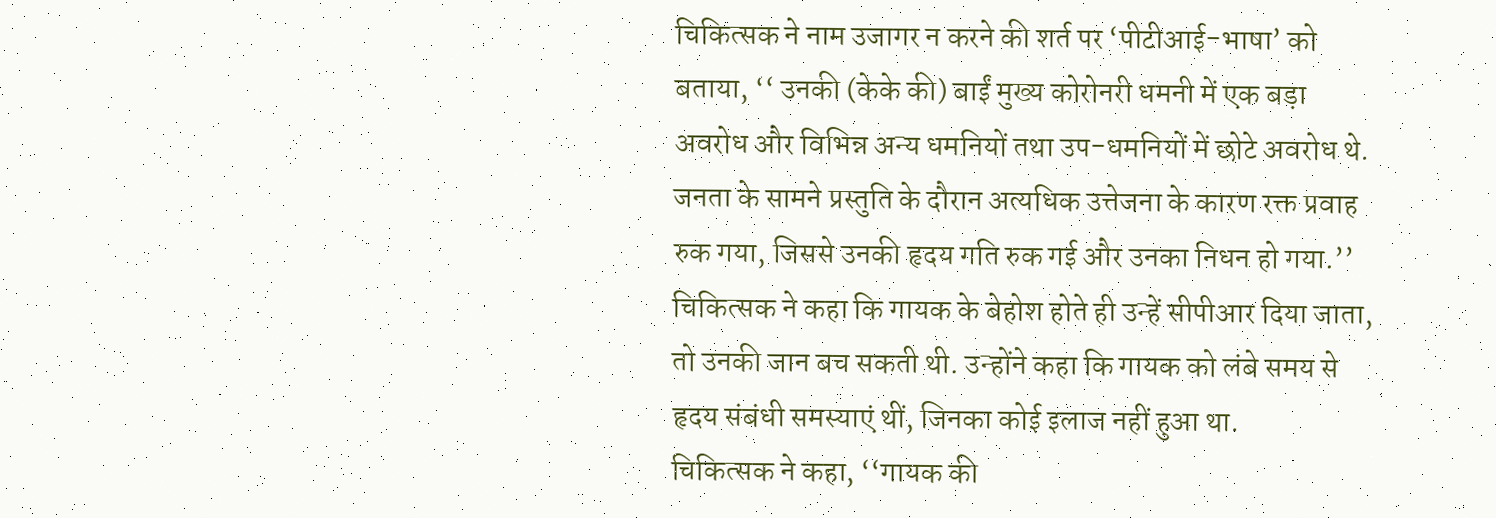चिकित्सक ने नाम उजागर न करने की शर्त पर ‘पीटीआई-भाषा’ को बताया, ‘‘ उनकी (केके की) बाईं मुख्य कोरोनरी धमनी में एक बड़ा अवरोध और विभिन्न अन्य धमनियों तथा उप-धमनियों में छोटे अवरोध थे. जनता के सामने प्रस्तुति के दौरान अत्यधिक उत्तेजना के कारण रक्त प्रवाह रुक गया, जिससे उनकी हृदय गति रुक गई और उनका निधन हो गया.’’ चिकित्सक ने कहा कि गायक के बेहोश होते ही उन्हें सीपीआर दिया जाता, तो उनकी जान बच सकती थी. उन्होंने कहा कि गायक को लंबे समय से हृदय संबंधी समस्याएं थीं, जिनका कोई इलाज नहीं हुआ था.
चिकित्सक ने कहा, ‘‘गायक की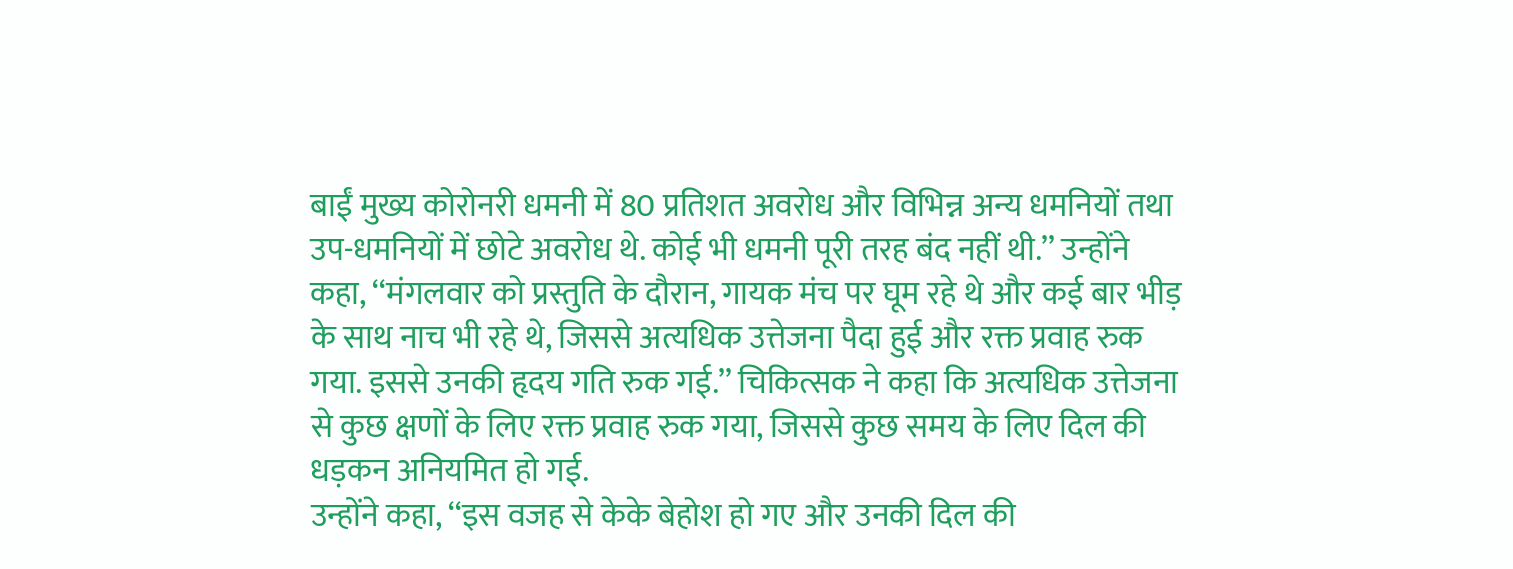बाईं मुख्य कोरोनरी धमनी में 80 प्रतिशत अवरोध और विभिन्न अन्य धमनियों तथा उप-धमनियों में छोटे अवरोध थे. कोई भी धमनी पूरी तरह बंद नहीं थी.’’ उन्होंने कहा, ‘‘मंगलवार को प्रस्तुति के दौरान, गायक मंच पर घूम रहे थे और कई बार भीड़ के साथ नाच भी रहे थे, जिससे अत्यधिक उत्तेजना पैदा हुई और रक्त प्रवाह रुक गया. इससे उनकी हृदय गति रुक गई.’’ चिकित्सक ने कहा कि अत्यधिक उत्तेजना से कुछ क्षणों के लिए रक्त प्रवाह रुक गया, जिससे कुछ समय के लिए दिल की धड़कन अनियमित हो गई.
उन्होंने कहा, ‘‘इस वजह से केके बेहोश हो गए और उनकी दिल की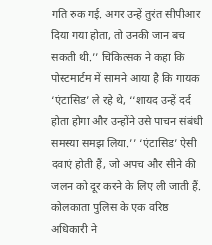गति रुक गई. अगर उन्हें तुरंत सीपीआर दिया गया होता, तो उनकी जान बच सकती थी.’’ चिकित्सक ने कहा कि पोस्टमार्टम में सामने आया है कि गायक ‘एंटासिड’ ले रहे थे, ‘‘शायद उन्हें दर्द होता होगा और उन्होंने उसे पाचन संबंधी समस्या समझ लिया.’’ ‘एंटासिड’ ऐसी दवाएं होती हैं, जो अपच और सीने की जलन को दूर करने के लिए ली जाती हैं. कोलकाता पुलिस के एक वरिष्ठ अधिकारी ने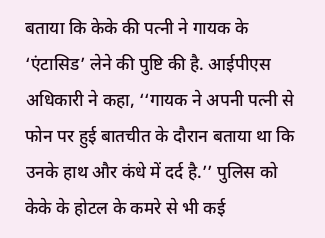बताया कि केके की पत्नी ने गायक के ‘एंटासिड’ लेने की पुष्टि की है. आईपीएस अधिकारी ने कहा, ‘‘गायक ने अपनी पत्नी से फोन पर हुई बातचीत के दौरान बताया था कि उनके हाथ और कंधे में दर्द है.’’ पुलिस को केके के होटल के कमरे से भी कई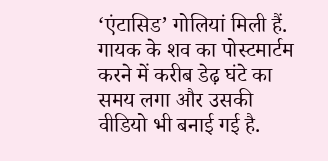‘एंटासिड’ गोलियां मिली हैं.
गायक के शव का पोस्टमार्टम करने में करीब डेढ़ घंटे का समय लगा और उसकी वीडियो भी बनाई गई है.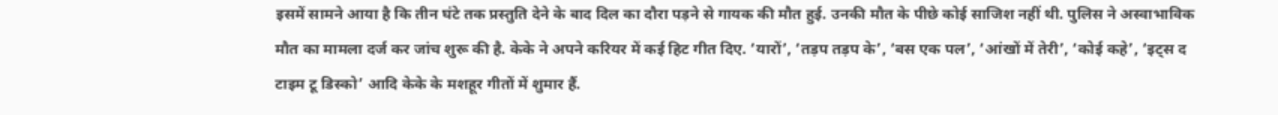इसमें सामने आया है कि तीन घंटे तक प्रस्तुति देने के बाद दिल का दौरा पड़ने से गायक की मौत हुई. उनकी मौत के पीछे कोई साजिश नहीं थी. पुलिस ने अस्वाभाविक मौत का मामला दर्ज कर जांच शुरू की है. केके ने अपने करियर में कई हिट गीत दिए. ‘यारों’, ‘तड़प तड़प के’, ‘बस एक पल’, ‘आंखों में तेरी’, ‘कोई कहे’, ‘इट्स द टाइम टू डिस्को’ आदि केके के मशहूर गीतों में शुमार हैं.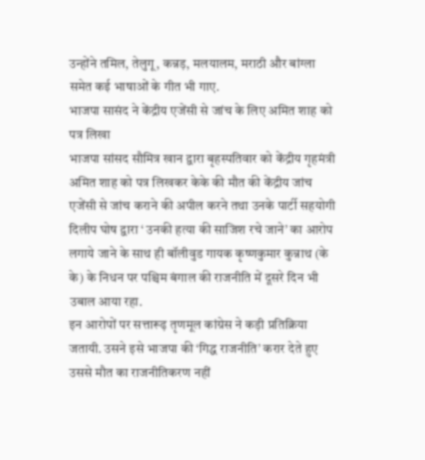उन्होंने तमिल, तेलुगू, कन्नड़, मलयालम, मराठी और बांग्ला समेत कई भाषाओं के गीत भी गाए.
भाजपा सासंद ने केंद्रीय एजेंसी से जांच के लिए अमित शाह को पत्र लिखा
भाजपा सांसद सौमित्र खान द्वारा बृहस्पतिवार को केंद्रीय गृहमंत्री अमित शाह को पत्र लिखकर केके की मौत की केंद्रीय जांच एजेंसी से जांच कराने की अपील करने तथा उनके पार्टी सहयोगी दिलीप घोष द्वारा ‘ उनकी हत्या की साजिश रचे जाने’ का आरोप लगाये जाने के साथ ही बॉलीवुड गायक कृष्णकुमार कुन्नाथ (के के) के निधन पर पश्चिम बंगाल की राजनीति में दूसरे दिन भी उबाल आया रहा.
इन आरोपों पर सत्तारूढ़ तृणमूल कांग्रेस ने कड़ी प्रतिक्रिया जतायी. उसने इसे भाजपा की ‘गिद्ध राजनीति’ करार देते हुए उससे मौत का राजनीतिकरण नहीं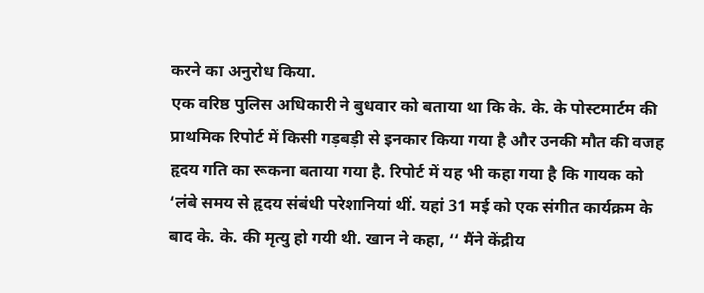करने का अनुरोध किया.
एक वरिष्ठ पुलिस अधिकारी ने बुधवार को बताया था कि के. के. के पोस्टमार्टम की प्राथमिक रिपोर्ट में किसी गड़बड़ी से इनकार किया गया है और उनकी मौत की वजह हृदय गति का रूकना बताया गया है. रिपोर्ट में यह भी कहा गया है कि गायक को ‘लंबे समय से हृदय संबंधी परेशानियां थीं. यहां 31 मई को एक संगीत कार्यक्रम के बाद के. के. की मृत्यु हो गयी थी. खान ने कहा, ‘‘ मैंने केंद्रीय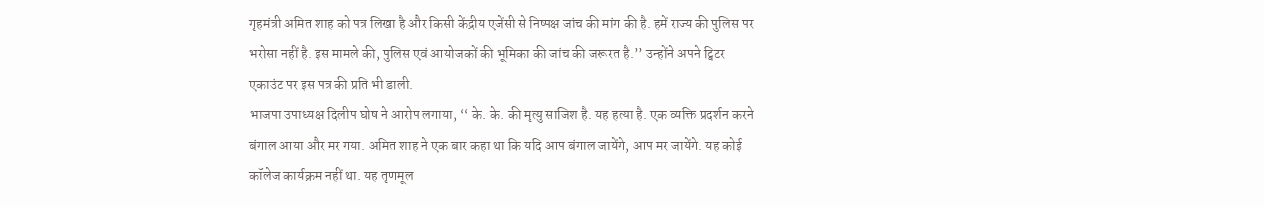गृहमंत्री अमित शाह को पत्र लिखा है और किसी केंद्रीय एजेंसी से निष्पक्ष जांच की मांग की है. हमें राज्य की पुलिस पर भरोसा नहीं है. इस मामले की, पुलिस एवं आयोजकों की भूमिका की जांच की जरूरत है.’’ उन्होंने अपने ट्विटर एकाउंट पर इस पत्र की प्रति भी डाली.
भाजपा उपाध्यक्ष दिलीप घोष ने आरोप लगाया, ‘‘ के. के. की मृत्यु साजिश है. यह हत्या है. एक व्यक्ति प्रदर्शन करने बंगाल आया और मर गया. अमित शाह ने एक बार कहा था कि यदि आप बंगाल जायेंगे, आप मर जायेंगे. यह कोई कॉलेज कार्यक्रम नहीं था. यह तृणमूल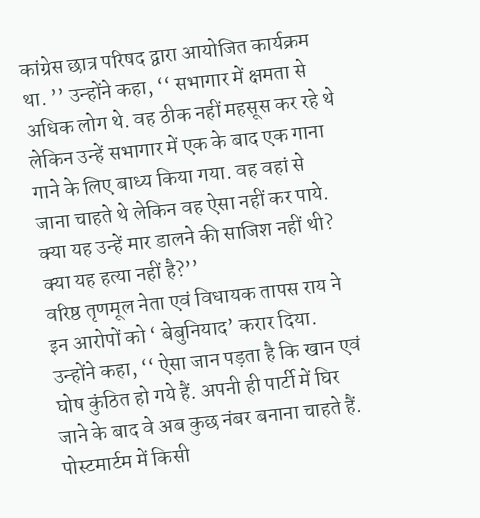कांग्रेस छात्र परिषद द्वारा आयोजित कार्यक्रम था. ’’ उन्होंने कहा, ‘‘ सभागार में क्षमता से अधिक लोग थे. वह ठीक नहीं महसूस कर रहे थे लेकिन उन्हें सभागार में एक के बाद एक गाना गाने के लिए बाध्य किया गया. वह वहां से जाना चाहते थे लेकिन वह ऐसा नहीं कर पाये. क्या यह उन्हें मार डालने की साजिश नहीं थी? क्या यह हत्या नहीं है?’’
वरिष्ठ तृणमूल नेता एवं विधायक तापस राय ने इन आरोपों को ‘ बेबुनियाद’ करार दिया. उन्होंने कहा, ‘‘ ऐसा जान पड़ता है कि खान एवं घोष कुंठित हो गये हैं. अपनी ही पार्टी में घिर जाने के बाद वे अब कुछ नंबर बनाना चाहते हैं. पोस्टमार्टम में किसी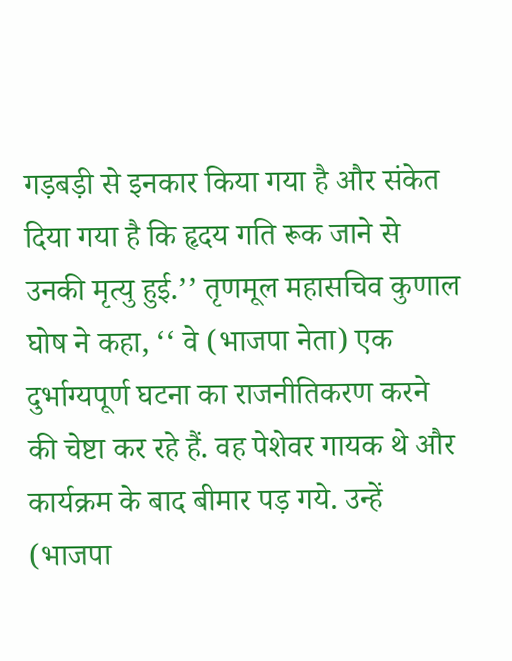गड़बड़ी से इनकार किया गया है और संकेत दिया गया है कि हृदय गति रूक जाने से उनकी मृत्यु हुई.’’ तृणमूल महासचिव कुणाल घोष ने कहा, ‘‘ वे (भाजपा नेता) एक दुर्भाग्यपूर्ण घटना का राजनीतिकरण करने की चेष्टा कर रहे हैं. वह पेशेवर गायक थे और कार्यक्रम के बाद बीमार पड़ गये. उन्हें (भाजपा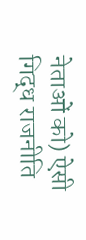नेताओं को) ऐसी गिद्ध राजनीति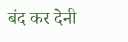बंद कर देनी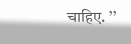चाहिए. ’’